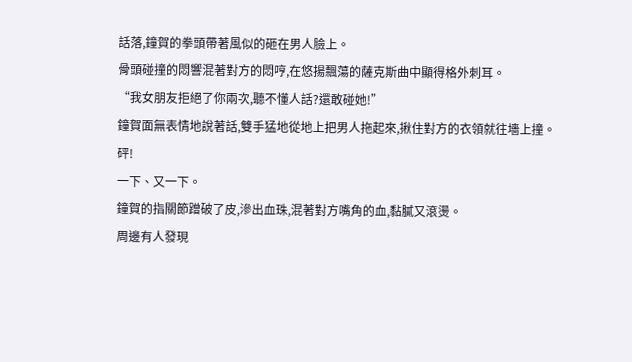話落,鐘賀的拳頭帶著風似的砸在男人臉上。
骨頭碰撞的悶響混著對方的悶哼,在悠揚飄蕩的薩克斯曲中顯得格外刺耳。
“我女朋友拒絕了你兩次,聽不懂人話?還敢碰她!”
鐘賀面無表情地說著話,雙手猛地從地上把男人拖起來,揪住對方的衣領就往墻上撞。
砰!
一下、又一下。
鐘賀的指關節蹭破了皮,滲出血珠,混著對方嘴角的血,黏膩又滾燙。
周邊有人發現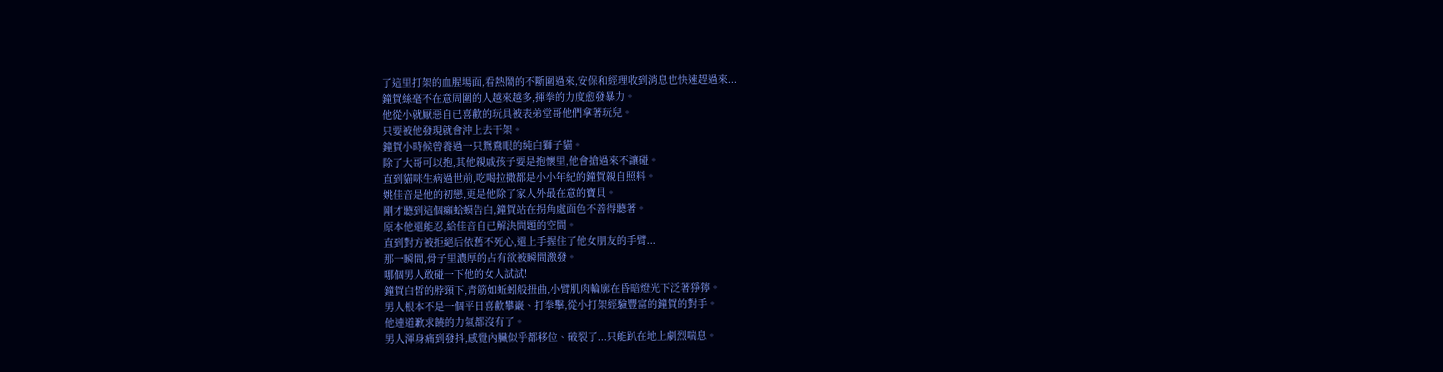了這里打架的血腥場面,看熱鬧的不斷圍過來,安保和經理收到消息也快速趕過來...
鐘賀絲毫不在意周圍的人越來越多,揮拳的力度愈發暴力。
他從小就厭惡自已喜歡的玩具被表弟堂哥他們拿著玩兒。
只要被他發現就會沖上去干架。
鐘賀小時候曾養過一只鴛鴦眼的純白獅子貓。
除了大哥可以抱,其他親戚孩子要是抱懷里,他會搶過來不讓碰。
直到貓咪生病過世前,吃喝拉撒都是小小年紀的鐘賀親自照料。
姚佳音是他的初戀,更是他除了家人外最在意的寶貝。
剛才聽到這個癩蛤蟆告白,鐘賀站在拐角處面色不善得聽著。
原本他還能忍,給佳音自已解決問題的空間。
直到對方被拒絕后依舊不死心,還上手握住了他女朋友的手臂...
那一瞬間,骨子里濃厚的占有欲被瞬間激發。
哪個男人敢碰一下他的女人試試!
鐘賀白皙的脖頸下,青筋如蚯蚓般扭曲,小臂肌肉輪廓在昏暗燈光下泛著猙獰。
男人根本不是一個平日喜歡攀巖、打拳擊,從小打架經驗豐富的鐘賀的對手。
他連道歉求饒的力氣都沒有了。
男人渾身痛到發抖,感覺內臟似乎都移位、破裂了...只能趴在地上劇烈喘息。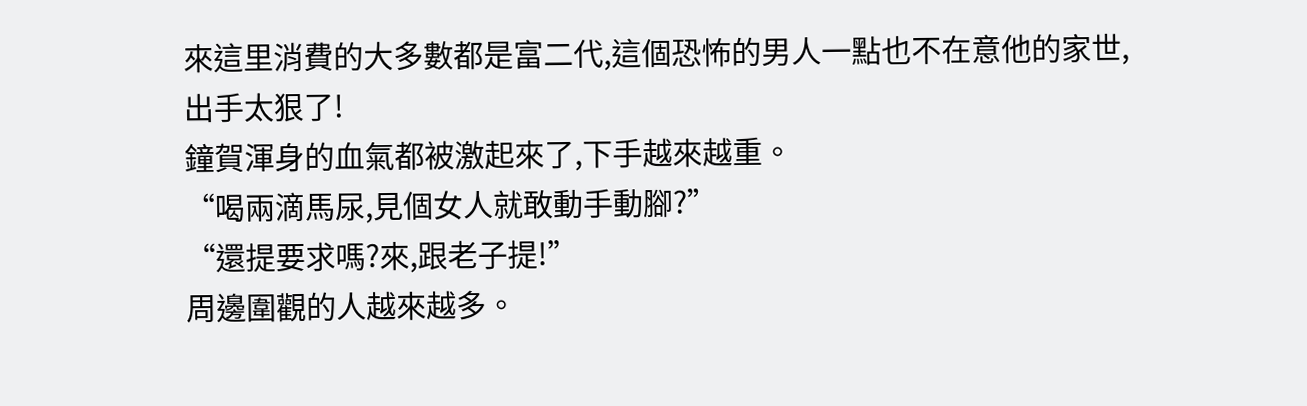來這里消費的大多數都是富二代,這個恐怖的男人一點也不在意他的家世,出手太狠了!
鐘賀渾身的血氣都被激起來了,下手越來越重。
“喝兩滴馬尿,見個女人就敢動手動腳?”
“還提要求嗎?來,跟老子提!”
周邊圍觀的人越來越多。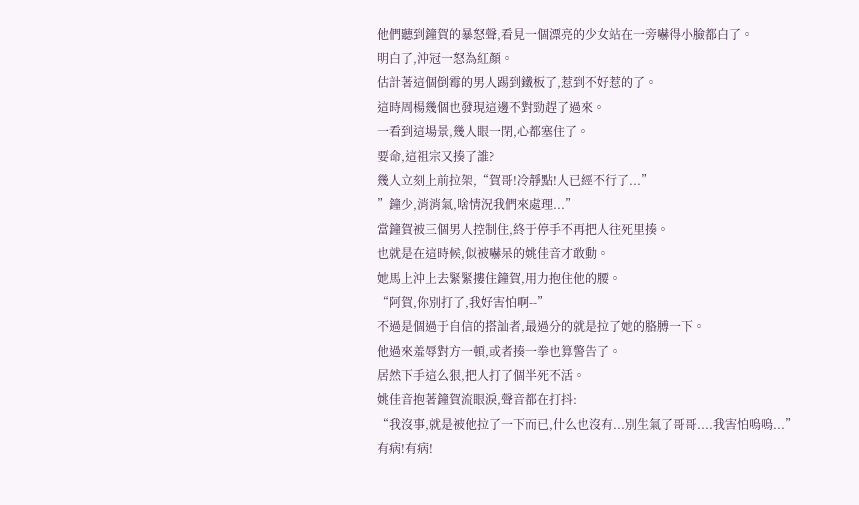他們聽到鐘賀的暴怒聲,看見一個漂亮的少女站在一旁嚇得小臉都白了。
明白了,沖冠一怒為紅顏。
估計著這個倒霉的男人踢到鐵板了,惹到不好惹的了。
這時周楊幾個也發現這邊不對勁趕了過來。
一看到這場景,幾人眼一閉,心都塞住了。
要命,這祖宗又揍了誰?
幾人立刻上前拉架,“賀哥!冷靜點!人已經不行了...”
”鐘少,消消氣,啥情況我們來處理...”
當鐘賀被三個男人控制住,終于停手不再把人往死里揍。
也就是在這時候,似被嚇呆的姚佳音才敢動。
她馬上沖上去緊緊摟住鐘賀,用力抱住他的腰。
“阿賀,你別打了,我好害怕啊--”
不過是個過于自信的搭訕者,最過分的就是拉了她的胳膊一下。
他過來羞辱對方一頓,或者揍一拳也算警告了。
居然下手這么狠,把人打了個半死不活。
姚佳音抱著鐘賀流眼淚,聲音都在打抖:
“我沒事,就是被他拉了一下而已,什么也沒有...別生氣了哥哥....我害怕嗚嗚...”
有病!有病!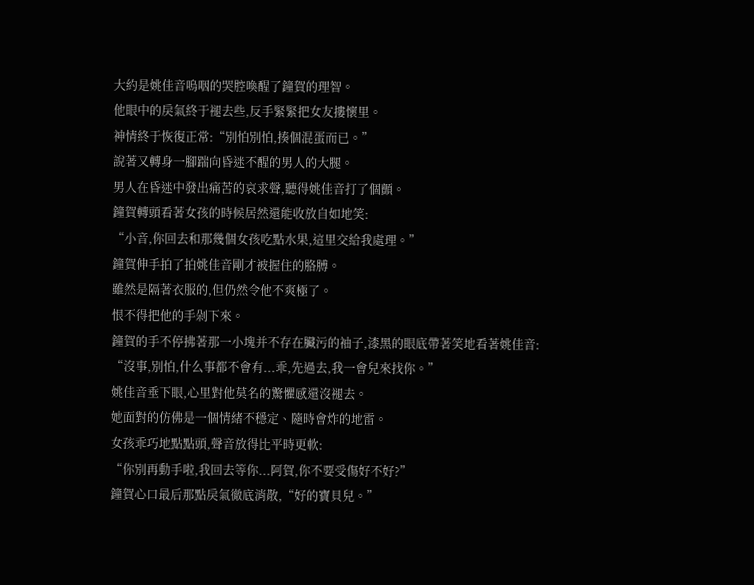大約是姚佳音嗚咽的哭腔喚醒了鐘賀的理智。
他眼中的戾氣終于褪去些,反手緊緊把女友摟懷里。
神情終于恢復正常:“別怕別怕,揍個混蛋而已。”
說著又轉身一腳踹向昏迷不醒的男人的大腿。
男人在昏迷中發出痛苦的哀求聲,聽得姚佳音打了個顫。
鐘賀轉頭看著女孩的時候居然還能收放自如地笑:
“小音,你回去和那幾個女孩吃點水果,這里交給我處理。”
鐘賀伸手拍了拍姚佳音剛才被握住的胳膊。
雖然是隔著衣服的,但仍然令他不爽極了。
恨不得把他的手剁下來。
鐘賀的手不停拂著那一小塊并不存在臟污的袖子,漆黑的眼底帶著笑地看著姚佳音:
“沒事,別怕,什么事都不會有...乖,先過去,我一會兒來找你。”
姚佳音垂下眼,心里對他莫名的驚懼感還沒褪去。
她面對的仿佛是一個情緒不穩定、隨時會炸的地雷。
女孩乖巧地點點頭,聲音放得比平時更軟:
“你別再動手啦,我回去等你...阿賀,你不要受傷好不好?”
鐘賀心口最后那點戾氣徹底消散,“好的寶貝兒。”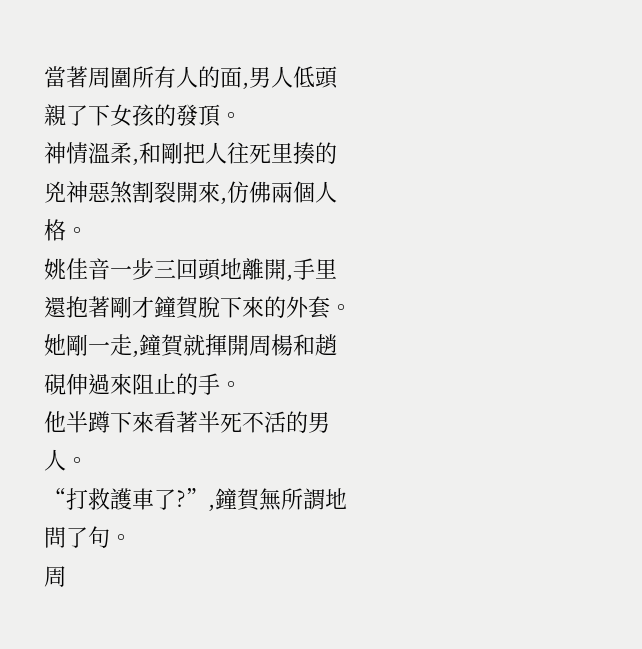當著周圍所有人的面,男人低頭親了下女孩的發頂。
神情溫柔,和剛把人往死里揍的兇神惡煞割裂開來,仿佛兩個人格。
姚佳音一步三回頭地離開,手里還抱著剛才鐘賀脫下來的外套。
她剛一走,鐘賀就揮開周楊和趙硯伸過來阻止的手。
他半蹲下來看著半死不活的男人。
“打救護車了?”,鐘賀無所謂地問了句。
周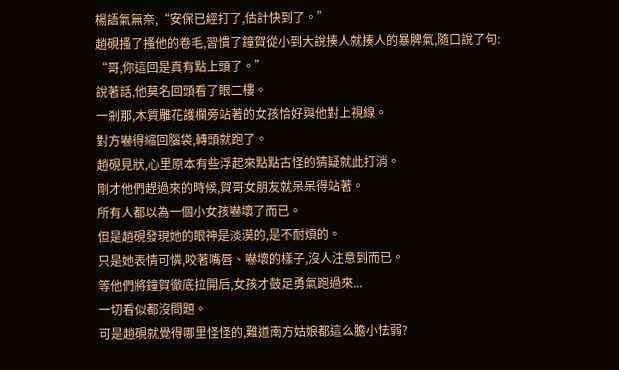楊語氣無奈,“安保已經打了,估計快到了。”
趙硯搔了搔他的卷毛,習慣了鐘賀從小到大說揍人就揍人的暴脾氣,隨口說了句:
“哥,你這回是真有點上頭了。”
說著話,他莫名回頭看了眼二樓。
一剎那,木質雕花護欄旁站著的女孩恰好與他對上視線。
對方嚇得縮回腦袋,轉頭就跑了。
趙硯見狀,心里原本有些浮起來點點古怪的猜疑就此打消。
剛才他們趕過來的時候,賀哥女朋友就呆呆得站著。
所有人都以為一個小女孩嚇壞了而已。
但是趙硯發現她的眼神是淡漠的,是不耐煩的。
只是她表情可憐,咬著嘴唇、嚇壞的樣子,沒人注意到而已。
等他們將鐘賀徹底拉開后,女孩才鼓足勇氣跑過來...
一切看似都沒問題。
可是趙硯就覺得哪里怪怪的,難道南方姑娘都這么膽小怯弱?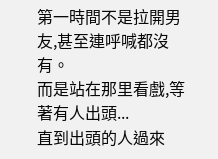第一時間不是拉開男友,甚至連呼喊都沒有。
而是站在那里看戲,等著有人出頭...
直到出頭的人過來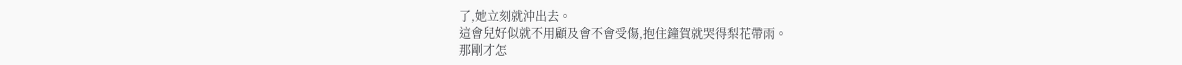了,她立刻就沖出去。
這會兒好似就不用顧及會不會受傷,抱住鐘賀就哭得梨花帶雨。
那剛才怎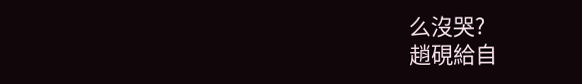么沒哭?
趙硯給自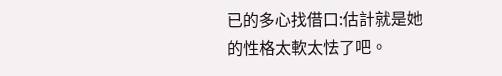已的多心找借口:估計就是她的性格太軟太怯了吧。